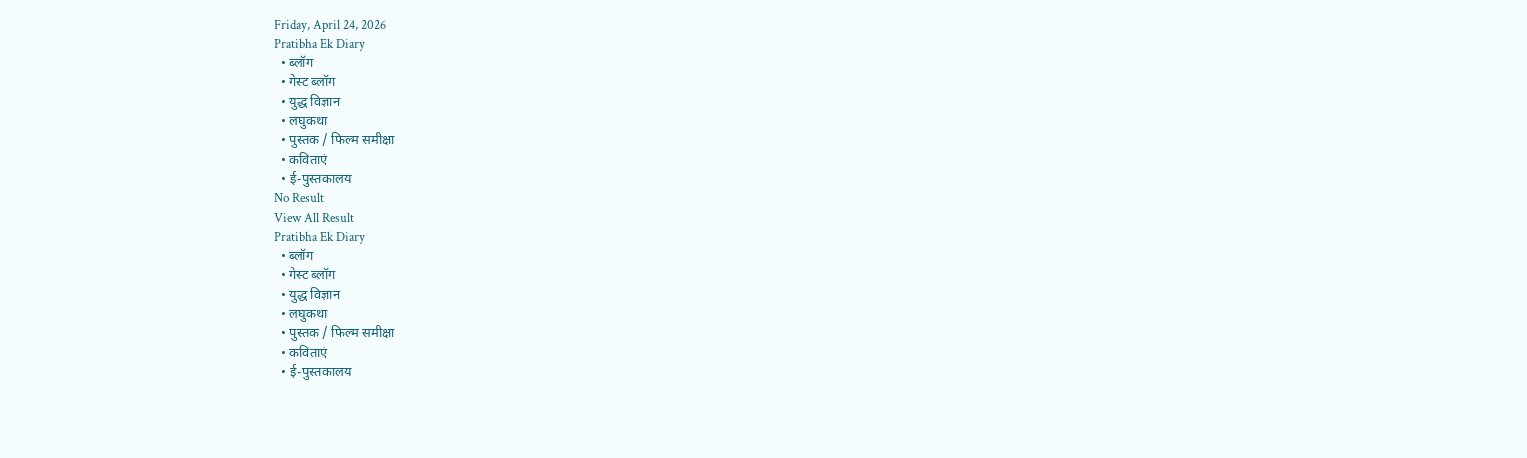Friday, April 24, 2026
Pratibha Ek Diary
  • ब्लॉग
  • गेस्ट ब्लॉग
  • युद्ध विज्ञान
  • लघुकथा
  • पुस्तक / फिल्म समीक्षा
  • कविताएं
  • ई-पुस्तकालय
No Result
View All Result
Pratibha Ek Diary
  • ब्लॉग
  • गेस्ट ब्लॉग
  • युद्ध विज्ञान
  • लघुकथा
  • पुस्तक / फिल्म समीक्षा
  • कविताएं
  • ई-पुस्तकालय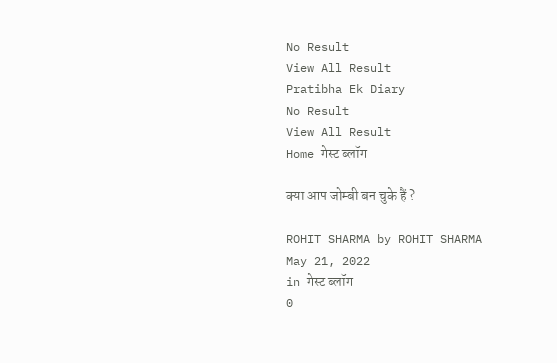No Result
View All Result
Pratibha Ek Diary
No Result
View All Result
Home गेस्ट ब्लॉग

क्या आप जोम्बी बन चुके हैं ?

ROHIT SHARMA by ROHIT SHARMA
May 21, 2022
in गेस्ट ब्लॉग
0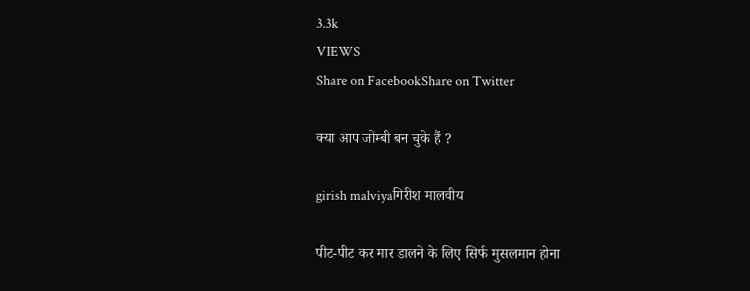3.3k
VIEWS
Share on FacebookShare on Twitter

क्या आप जोम्बी बन चुके हैं ?

girish malviyaगिरीश मालवीय

पीट-पीट कर मार डालने के लिए सिर्फ मुसलमान होना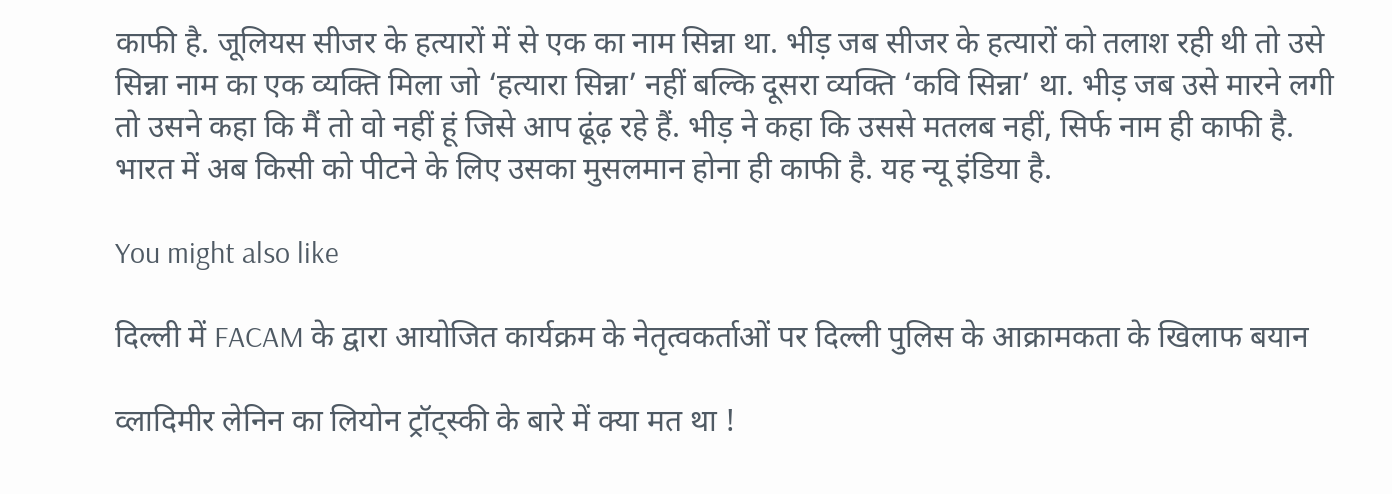काफी है. जूलियस सीजर के हत्यारों में से एक का नाम सिन्ना था. भीड़ जब सीजर के हत्यारों को तलाश रही थी तो उसे सिन्ना नाम का एक व्यक्ति मिला जो ‘हत्यारा सिन्ना’ नहीं बल्कि दूसरा व्यक्ति ‘कवि सिन्ना’ था. भीड़ जब उसे मारने लगी तो उसने कहा कि मैं तो वो नहीं हूं जिसे आप ढूंढ़ रहे हैं. भीड़ ने कहा कि उससे मतलब नहीं, सिर्फ नाम ही काफी है. भारत में अब किसी को पीटने के लिए उसका मुसलमान होना ही काफी है. यह न्यू इंडिया है.

You might also like

दिल्ली में FACAM के द्वारा आयोजित कार्यक्रम के नेतृत्वकर्ताओं पर दिल्ली पुलिस के आक्रामकता के खिलाफ बयान

व्लादिमीर लेनिन का लियोन ट्रॉट्स्की के बारे में क्या मत था !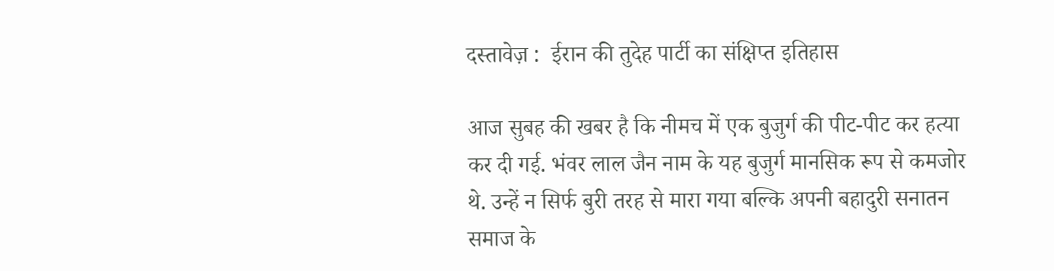दस्तावेज़ :  ईरान की तुदेह पार्टी का संक्षिप्त इतिहास

आज सुबह की खबर है कि नीमच में एक बुजुर्ग की पीट-पीट कर हत्या कर दी गई. भंवर लाल जैन नाम के यह बुजुर्ग मानसिक रूप से कमजोर थे. उन्हें न सिर्फ बुरी तरह से मारा गया बल्कि अपनी बहादुरी सनातन समाज के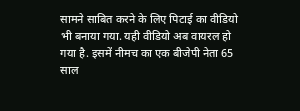सामने साबित करने के लिए पिटाई का वीडियो भी बनाया गया. यही वीडियो अब वायरल हो गया है. इसमें नीमच का एक बीजेपी नेता 65 साल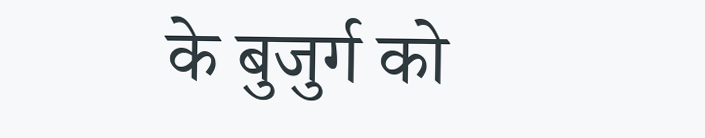के बुजुर्ग को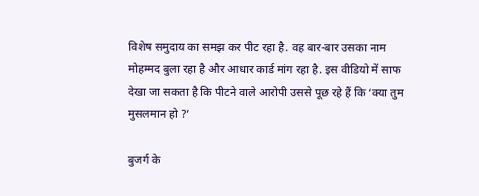विशेष समुदाय का समझ कर पीट रहा है. वह बार-बार उसका नाम मोहम्मद बुला रहा है और आधार कार्ड मांग रहा है. इस वीडियो में साफ देखा जा सकता है कि पीटने वाले आरोपी उससे पूछ रहे हैं कि ‘क्या तुम मुसलमान हो ?’

बुजर्ग के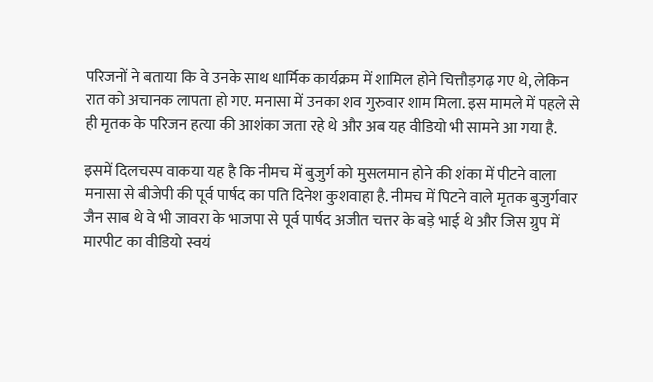परिजनों ने बताया कि वे उनके साथ धार्मिक कार्यक्रम में शामिल होने चित्तौड़गढ़ गए थे, लेकिन रात को अचानक लापता हो गए. मनासा में उनका शव गुरुवार शाम मिला. इस मामले में पहले से ही मृतक के परिजन हत्या की आशंका जता रहे थे और अब यह वीडियो भी सामने आ गया है.

इसमें दिलचस्प वाकया यह है कि नीमच में बुजुर्ग को मुसलमान होने की शंका में पीटने वाला मनासा से बीजेपी की पूर्व पार्षद का पति दिनेश कुशवाहा है. नीमच में पिटने वाले मृतक बुजुर्गवार जैन साब थे वे भी जावरा के भाजपा से पूर्व पार्षद अजीत चत्तर के बड़े भाई थे और जिस ग्रुप में मारपीट का वीडियो स्वयं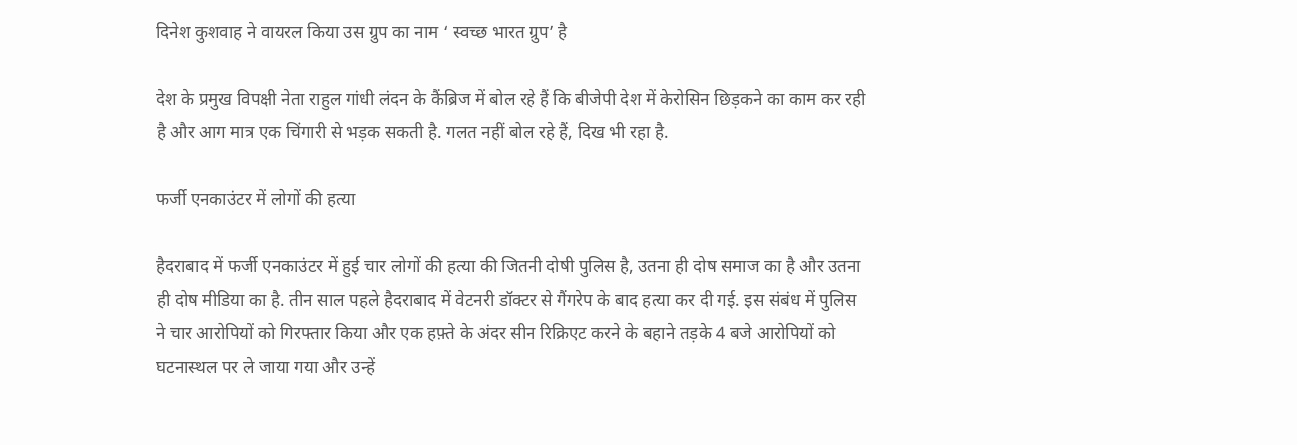दिनेश कुशवाह ने वायरल किया उस ग्रुप का नाम ‘ स्वच्छ भारत ग्रुप’ है

देश के प्रमुख विपक्षी नेता राहुल गांधी लंदन के कैंब्रिज में बोल रहे हैं कि बीजेपी देश में केरोसिन छिड़कने का काम कर रही है और आग मात्र एक चिंगारी से भड़क सकती है. गलत नहीं बोल रहे हैं, दिख भी रहा है.

फर्जी एनकाउंटर में लोगों की हत्या

हैदराबाद में फर्जी एनकाउंटर में हुई चार लोगों की हत्या की जितनी दोषी पुलिस है, उतना ही दोष समाज का है और उतना ही दोष मीडिया का है. तीन साल पहले हैदराबाद में वेटनरी डॉक्टर से गैंगरेप के बाद हत्या कर दी गई. इस संबंध में पुलिस ने चार आरोपियों को गिरफ्तार किया और एक हफ़्ते के अंदर सीन रिक्रिएट करने के बहाने तड़के 4 बजे आरोपियों को घटनास्थल पर ले जाया गया और उन्हें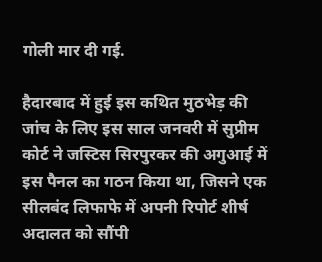गोली मार दी गई.

हैदारबाद में हुई इस कथित मुठभेड़ की जांच के लिए इस साल जनवरी में सुप्रीम कोर्ट ने जस्टिस सिरपुरकर की अगुआई में इस पैनल का गठन किया था, जिसने एक सीलबंद लिफाफे में अपनी रिपोर्ट शीर्ष अदालत को सौंपी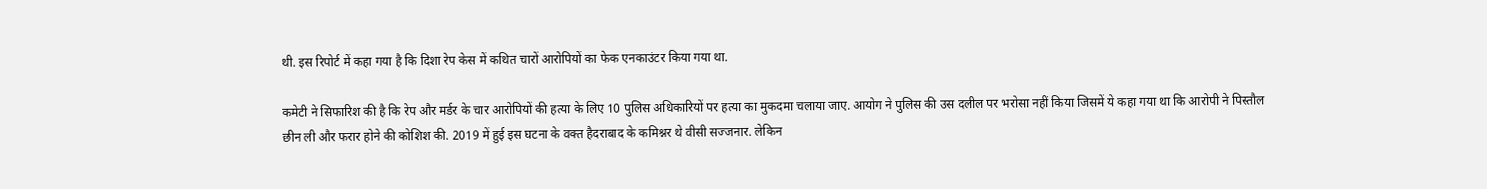थी. इस रिपोर्ट में कहा गया है कि दिशा रेप केस में कथित चारों आरोपियों का फेक एनकाउंटर किया गया था.

कमेटी ने सिफारिश की है कि रेप और मर्डर के चार आरोपियों की हत्या के लिए 10 पुलिस अधिकारियों पर हत्या का मुकदमा चलाया जाए. आयोग ने पुलिस की उस दलील पर भरोसा नहीं किया जिसमें ये कहा गया था कि आरोपी ने पिस्तौल छीन ली और फरार होने की कोशिश की. 2019 में हुई इस घटना के वक्त हैदराबाद के कमिश्नर थे वीसी सज्जनार. लेकिन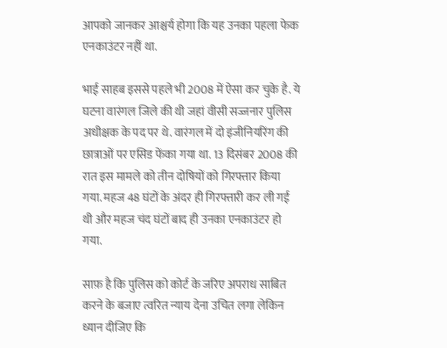आपको जानकर आश्चर्य होगा कि यह उनका पहला फेक एनकाउंटर नहीं था.

भाई साहब इससे पहले भी 2008 में ऐसा कर चुके है. ये घटना वारंगल जिले की थी जहां वीसी सज्जनार पुलिस अधीक्षक के पद पर थे. वारंगल में दो इंजीनियरिंग की छात्राओं पर एसिड फेंका गया था. 13 दिसंबर 2008 की रात इस मामले को तीन दोषियों को गिरफ्तार किया गया. महज 48 घंटों के अंदर ही गिरफ्तारी कर ली गई थी और महज चंद घंटों बाद ही उनका एनकाउंटर हो गया.

साफ़ है कि पुलिस को कोर्ट के जरिए अपराध साबित करने के बजाए त्वरित न्याय देना उचित लगा लेकिन ध्यान दीजिए कि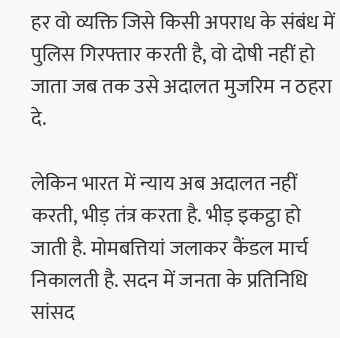हर वो व्यक्ति जिसे किसी अपराध के संबंध में पुलिस गिरफ्तार करती है, वो दोषी नहीं हो जाता जब तक उसे अदालत मुजरिम न ठहरा दे.

लेकिन भारत में न्याय अब अदालत नहीं करती, भीड़ तंत्र करता है. भीड़ इकट्ठा हो जाती है. मोमबत्तियां जलाकर कैंडल मार्च निकालती है. सदन में जनता के प्रतिनिधि सांसद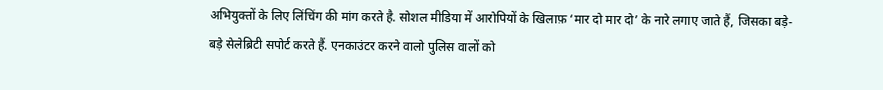अभियुक्तों के लिए लिंचिंग की मांग करते है. सोशल मीडिया में आरोपियों के खिलाफ़ ‘मार दो मार दो’ के नारे लगाए जाते हैं, जिसका बड़े-बड़े सेलेब्रिटी सपोर्ट करते हैं. एनकाउंटर करने वालो पुलिस वालों को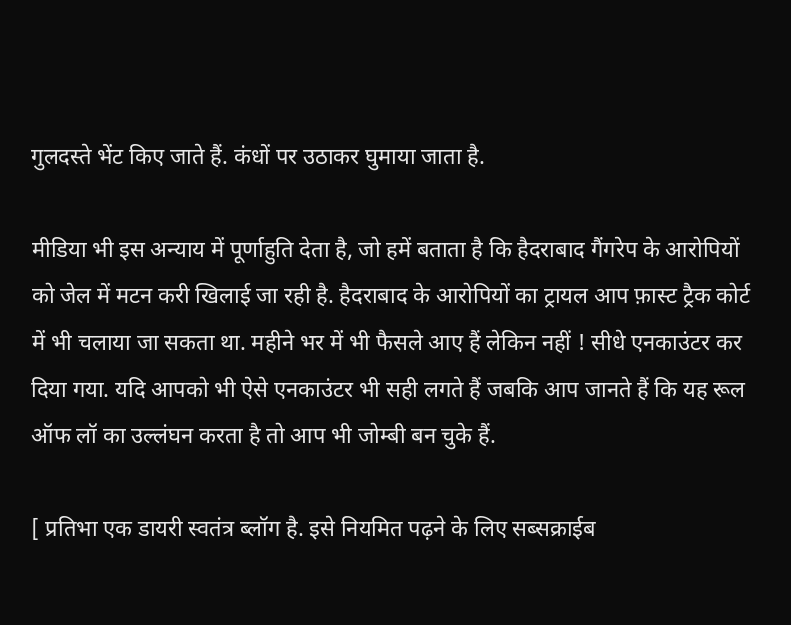गुलदस्ते भेंट किए जाते हैं. कंधों पर उठाकर घुमाया जाता है.

मीडिया भी इस अन्याय में पूर्णाहुति देता है, जो हमें बताता है कि हैदराबाद गैंगरेप के आरोपियों को जेल में मटन करी खिलाई जा रही है. हैदराबाद के आरोपियों का ट्रायल आप फ़ास्ट ट्रैक कोर्ट में भी चलाया जा सकता था. महीने भर में भी फैसले आए हैं लेकिन नहीं ! सीधे एनकाउंटर कर दिया गया. यदि आपको भी ऐसे एनकाउंटर भी सही लगते हैं जबकि आप जानते हैं कि यह रूल ऑफ लॉ का उल्लंघन करता है तो आप भी जोम्बी बन चुके हैं.

[ प्रतिभा एक डायरी स्वतंत्र ब्लॉग है. इसे नियमित पढ़ने के लिए सब्सक्राईब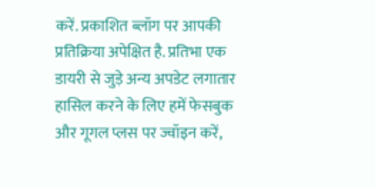करें. प्रकाशित ब्लॉग पर आपकी प्रतिक्रिया अपेक्षित है. प्रतिभा एक डायरी से जुड़े अन्य अपडेट लगातार हासिल करने के लिए हमें फेसबुक और गूगल प्लस पर ज्वॉइन करें,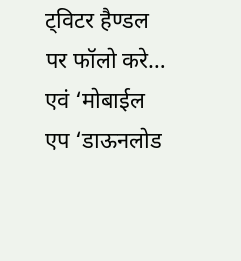ट्विटर हैण्डल पर फॉलो करे… एवं ‘मोबाईल एप ‘डाऊनलोड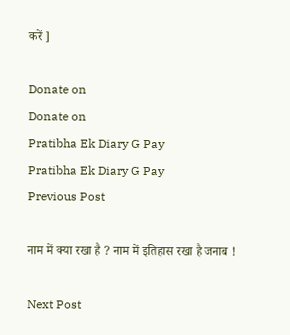करें ]

Donate on
Donate on
Pratibha Ek Diary G Pay
Pratibha Ek Diary G Pay
Previous Post

नाम में क्या रखा है ? नाम में इतिहास रखा है जनाब !

Next Post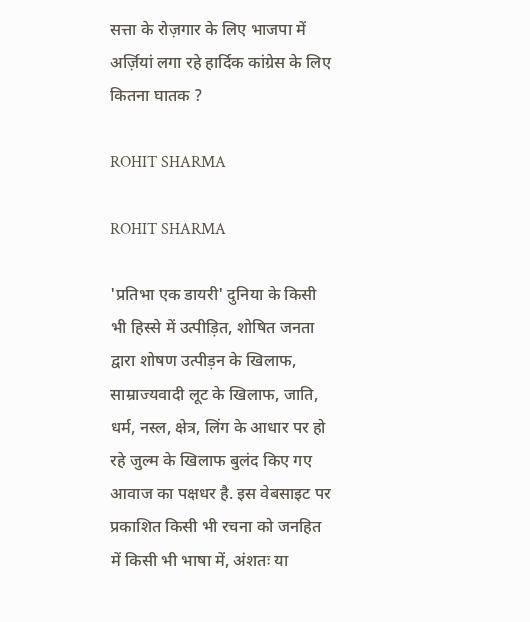सत्ता के रोज़गार के लिए भाजपा में अर्ज़ियां लगा रहे हार्दिक कांग्रेस के लिए कितना घातक ?

ROHIT SHARMA

ROHIT SHARMA

'प्रतिभा एक डायरी' दुनिया के किसी भी हिस्से में उत्पीड़ित, शोषित जनता द्वारा शोषण उत्पीड़न के खिलाफ, साम्राज्यवादी लूट के खिलाफ, जाति, धर्म, नस्ल, क्षेत्र, लिंग के आधार पर हो रहे जुल्म के खिलाफ बुलंद किए गए आवाज का पक्षधर है. इस वेबसाइट पर प्रकाशित किसी भी रचना को जनहित में किसी भी भाषा में, अंशतः या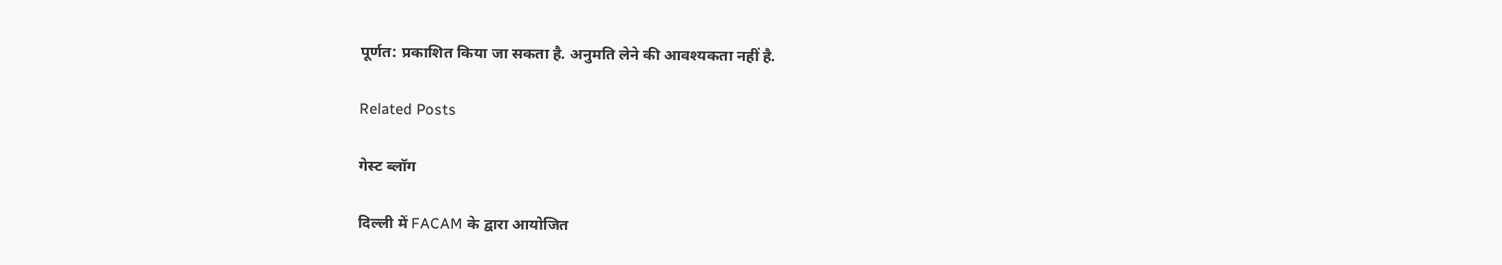पूर्णत: प्रकाशित किया जा सकता है. अनुमति लेने की आवश्यकता नहीं है.

Related Posts

गेस्ट ब्लॉग

दिल्ली में FACAM के द्वारा आयोजित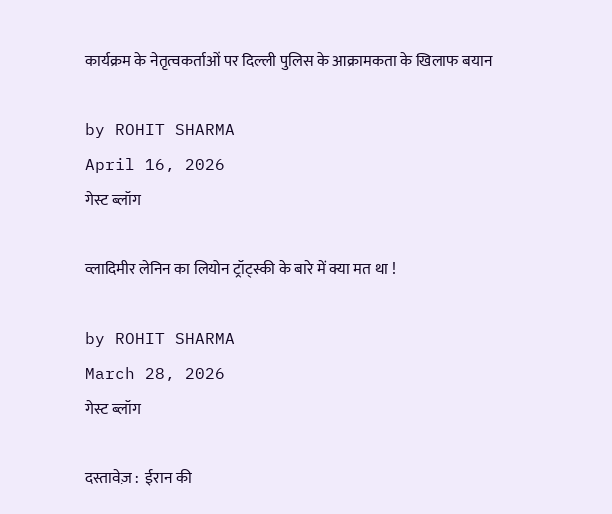कार्यक्रम के नेतृत्वकर्ताओं पर दिल्ली पुलिस के आक्रामकता के खिलाफ बयान

by ROHIT SHARMA
April 16, 2026
गेस्ट ब्लॉग

व्लादिमीर लेनिन का लियोन ट्रॉट्स्की के बारे में क्या मत था !

by ROHIT SHARMA
March 28, 2026
गेस्ट ब्लॉग

दस्तावेज़ :  ईरान की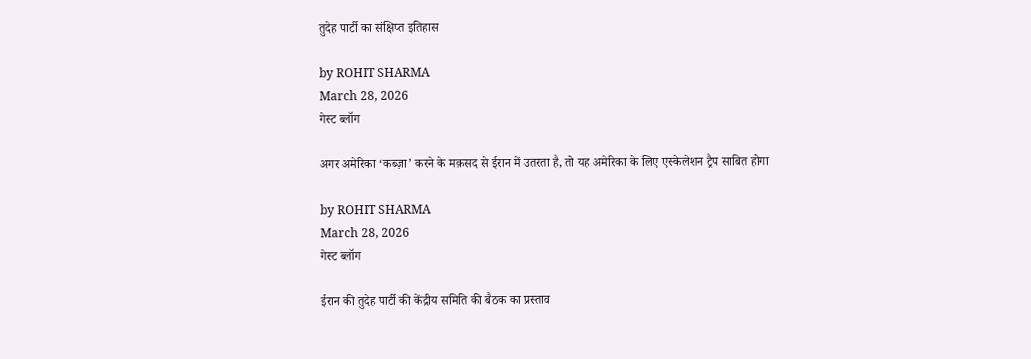तुदेह पार्टी का संक्षिप्त इतिहास

by ROHIT SHARMA
March 28, 2026
गेस्ट ब्लॉग

अगर अमेरिका ‘कब्ज़ा’ करने के मक़सद से ईरान में उतरता है, तो यह अमेरिका के लिए एस्केलेशन ट्रैप साबित होगा

by ROHIT SHARMA
March 28, 2026
गेस्ट ब्लॉग

ईरान की तुदेह पार्टी की केंद्रीय समिति की बैठक का प्रस्ताव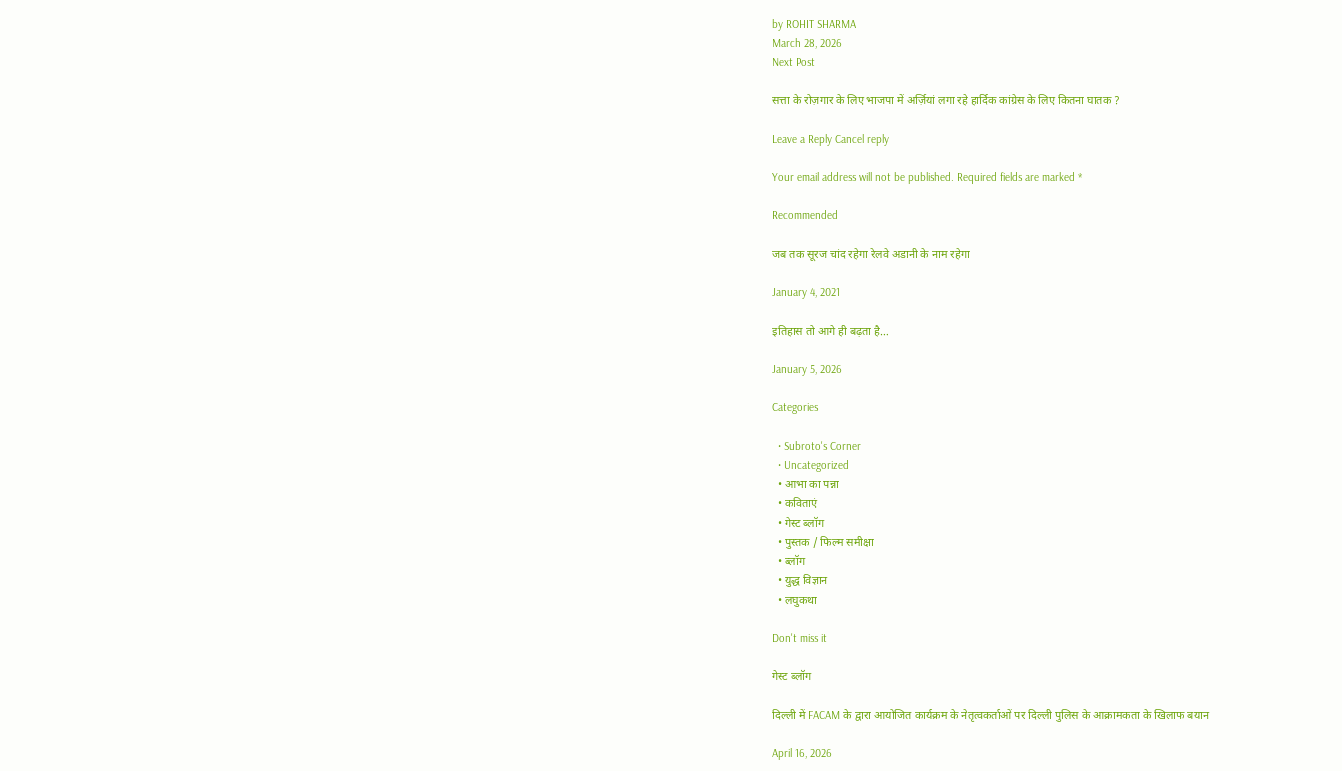by ROHIT SHARMA
March 28, 2026
Next Post

सत्ता के रोज़गार के लिए भाजपा में अर्ज़ियां लगा रहे हार्दिक कांग्रेस के लिए कितना घातक ?

Leave a Reply Cancel reply

Your email address will not be published. Required fields are marked *

Recommended

जब तक सूरज चांद रहेगा रेलवे अडानी के नाम रहेगा

January 4, 2021

इतिहास तो आगे ही बढ़ता है…

January 5, 2026

Categories

  • Subroto's Corner
  • Uncategorized
  • आभा का पन्ना
  • कविताएं
  • गेस्ट ब्लॉग
  • पुस्तक / फिल्म समीक्षा
  • ब्लॉग
  • युद्ध विज्ञान
  • लघुकथा

Don't miss it

गेस्ट ब्लॉग

दिल्ली में FACAM के द्वारा आयोजित कार्यक्रम के नेतृत्वकर्ताओं पर दिल्ली पुलिस के आक्रामकता के खिलाफ बयान

April 16, 2026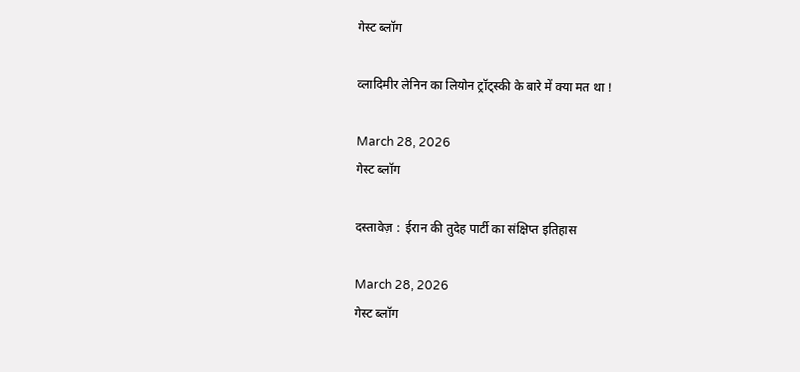गेस्ट ब्लॉग

व्लादिमीर लेनिन का लियोन ट्रॉट्स्की के बारे में क्या मत था !

March 28, 2026
गेस्ट ब्लॉग

दस्तावेज़ :  ईरान की तुदेह पार्टी का संक्षिप्त इतिहास

March 28, 2026
गेस्ट ब्लॉग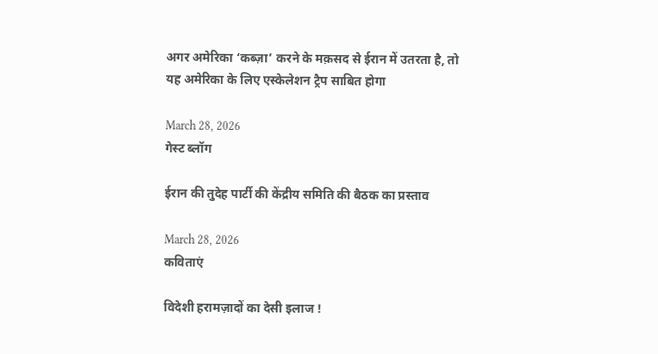अगर अमेरिका ‘कब्ज़ा’ करने के मक़सद से ईरान में उतरता है, तो यह अमेरिका के लिए एस्केलेशन ट्रैप साबित होगा

March 28, 2026
गेस्ट ब्लॉग

ईरान की तुदेह पार्टी की केंद्रीय समिति की बैठक का प्रस्ताव

March 28, 2026
कविताएं

विदेशी हरामज़ादों का देसी इलाज !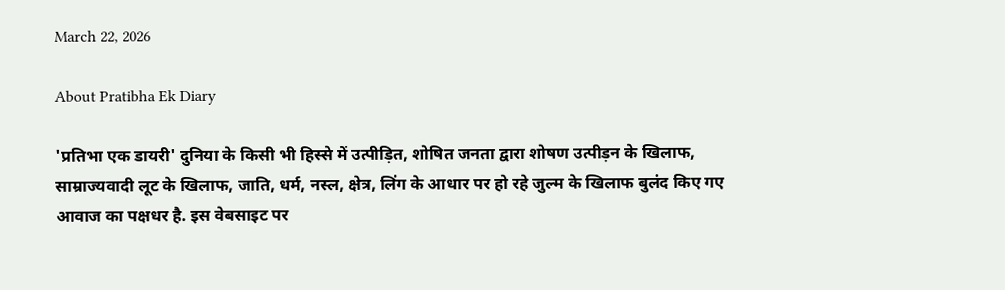March 22, 2026

About Pratibha Ek Diary

'प्रतिभा एक डायरी' दुनिया के किसी भी हिस्से में उत्पीड़ित, शोषित जनता द्वारा शोषण उत्पीड़न के खिलाफ, साम्राज्यवादी लूट के खिलाफ, जाति, धर्म, नस्ल, क्षेत्र, लिंग के आधार पर हो रहे जुल्म के खिलाफ बुलंद किए गए आवाज का पक्षधर है. इस वेबसाइट पर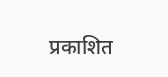प्रकाशित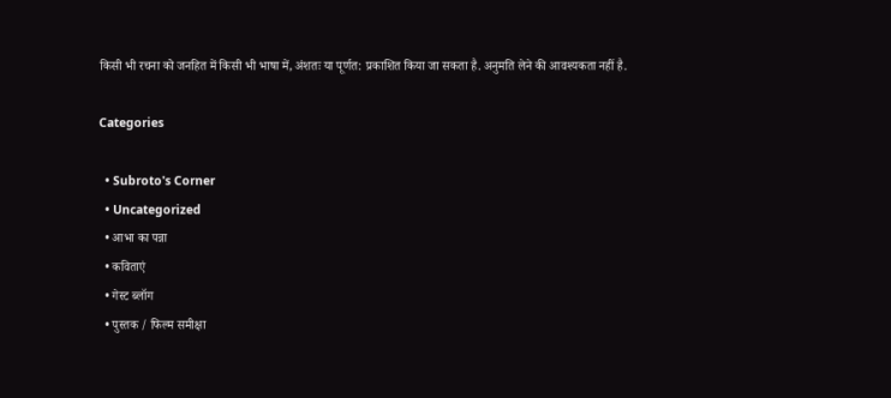किसी भी रचना को जनहित में किसी भी भाषा में, अंशतः या पूर्णत: प्रकाशित किया जा सकता है. अनुमति लेने की आवश्यकता नहीं है.

Categories

  • Subroto's Corner
  • Uncategorized
  • आभा का पन्ना
  • कविताएं
  • गेस्ट ब्लॉग
  • पुस्तक / फिल्म समीक्षा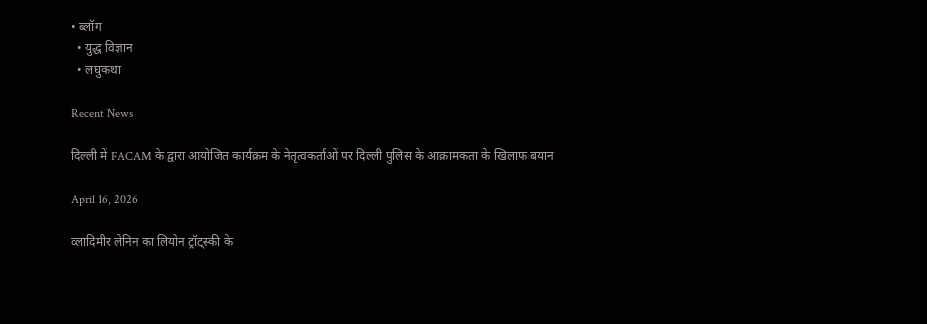• ब्लॉग
  • युद्ध विज्ञान
  • लघुकथा

Recent News

दिल्ली में FACAM के द्वारा आयोजित कार्यक्रम के नेतृत्वकर्ताओं पर दिल्ली पुलिस के आक्रामकता के खिलाफ बयान

April 16, 2026

व्लादिमीर लेनिन का लियोन ट्रॉट्स्की के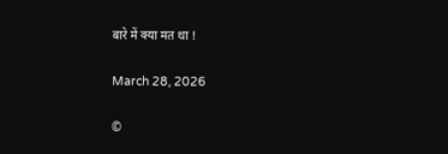बारे में क्या मत था !

March 28, 2026

©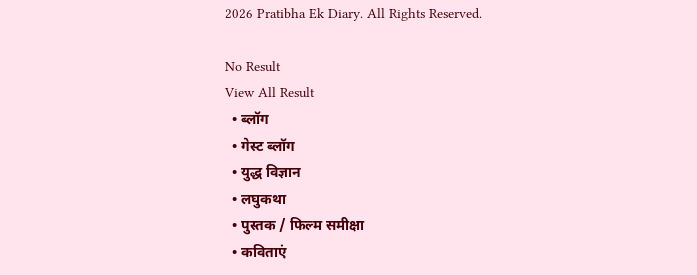2026 Pratibha Ek Diary. All Rights Reserved.

No Result
View All Result
  • ब्लॉग
  • गेस्ट ब्लॉग
  • युद्ध विज्ञान
  • लघुकथा
  • पुस्तक / फिल्म समीक्षा
  • कविताएं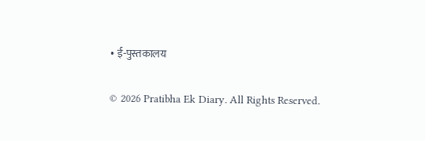• ई-पुस्तकालय

© 2026 Pratibha Ek Diary. All Rights Reserved.